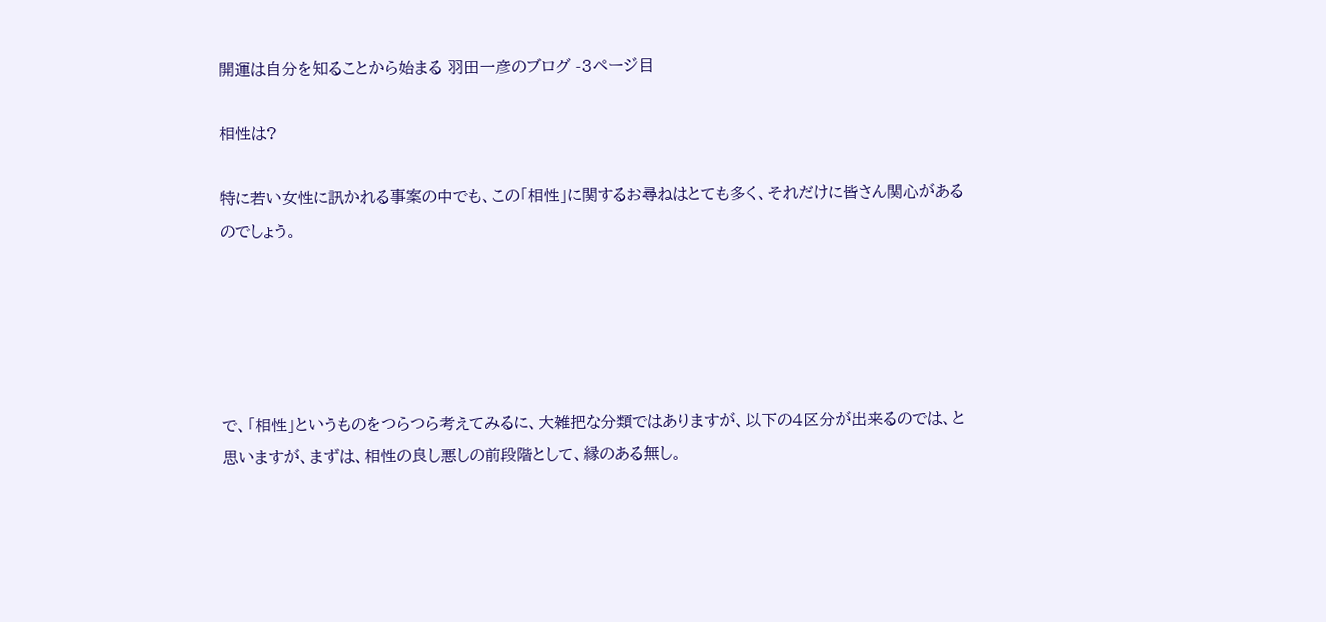開運は自分を知ることから始まる 羽田一彦のブログ -3ページ目

相性は?

特に若い女性に訊かれる事案の中でも、この「相性」に関するお尋ねはとても多く、それだけに皆さん関心があるのでしょう。





で、「相性」というものをつらつら考えてみるに、大雑把な分類ではありますが、以下の4区分が出来るのでは、と思いますが、まずは、相性の良し悪しの前段階として、縁のある無し。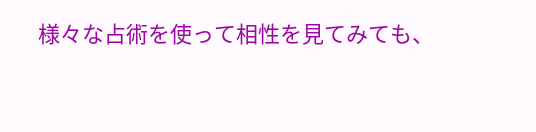様々な占術を使って相性を見てみても、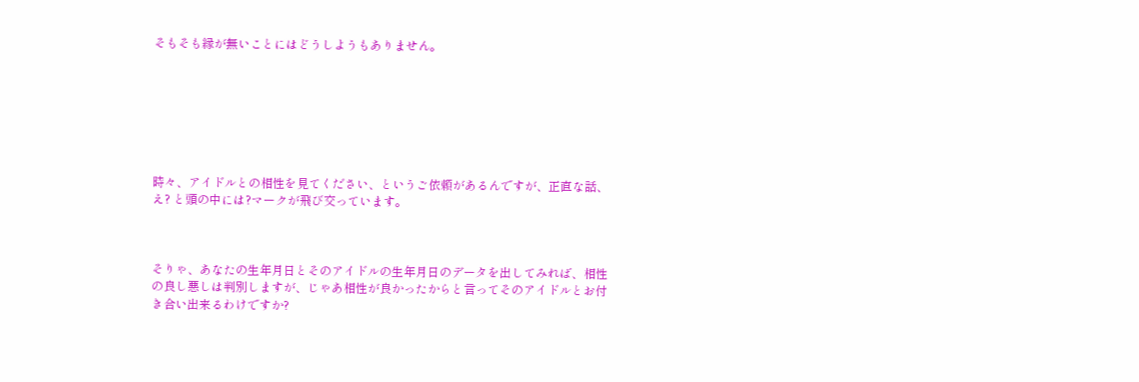そもそも縁が無いことにはどうしようもありません。







時々、アイドルとの相性を見てください、というご依頼があるんですが、正直な話、え? と頭の中には?マークが飛び交っています。



そりゃ、あなたの生年月日とそのアイドルの生年月日のデータを出してみれば、相性の良し悪しは判別しますが、じゃあ相性が良かったからと言ってそのアイドルとお付き合い出来るわけですか?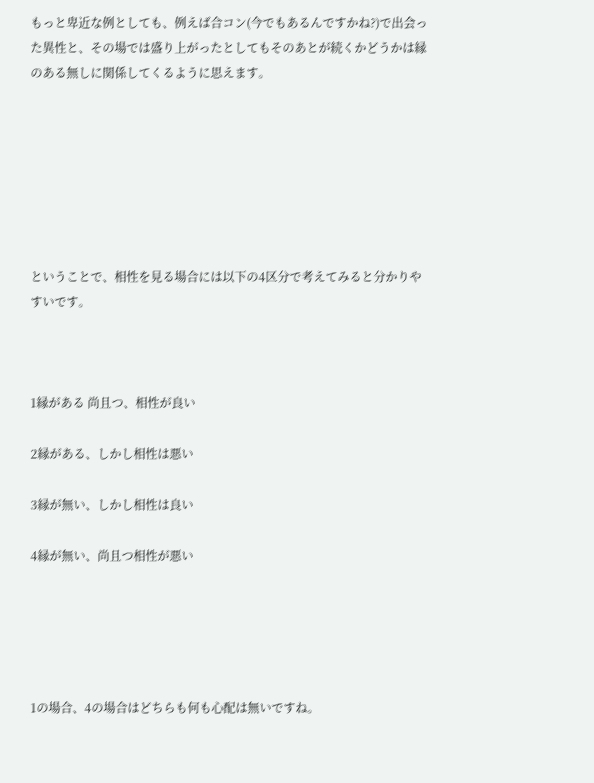もっと卑近な例としても、例えば合コン(今でもあるんですかね?)で出会った異性と、その場では盛り上がったとしてもそのあとが続くかどうかは縁のある無しに関係してくるように思えます。







ということで、相性を見る場合には以下の4区分で考えてみると分かりやすいです。



1縁がある 尚且つ、相性が良い

2縁がある、しかし相性は悪い

3縁が無い、しかし相性は良い

4縁が無い、尚且つ相性が悪い





1の場合、4の場合はどちらも何も心配は無いですね。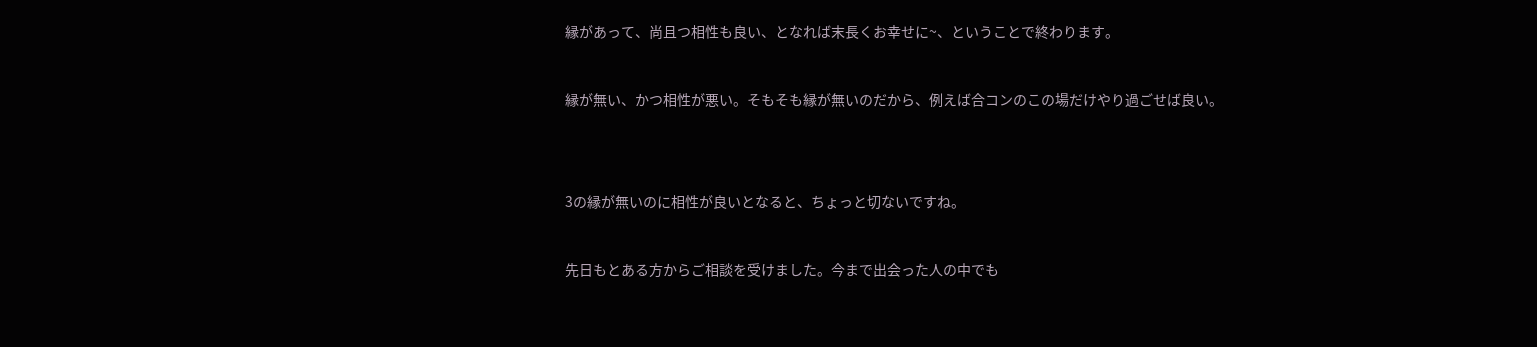縁があって、尚且つ相性も良い、となれば末長くお幸せに~、ということで終わります。



縁が無い、かつ相性が悪い。そもそも縁が無いのだから、例えば合コンのこの場だけやり過ごせば良い。





3の縁が無いのに相性が良いとなると、ちょっと切ないですね。



先日もとある方からご相談を受けました。今まで出会った人の中でも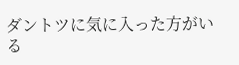ダントツに気に入った方がいる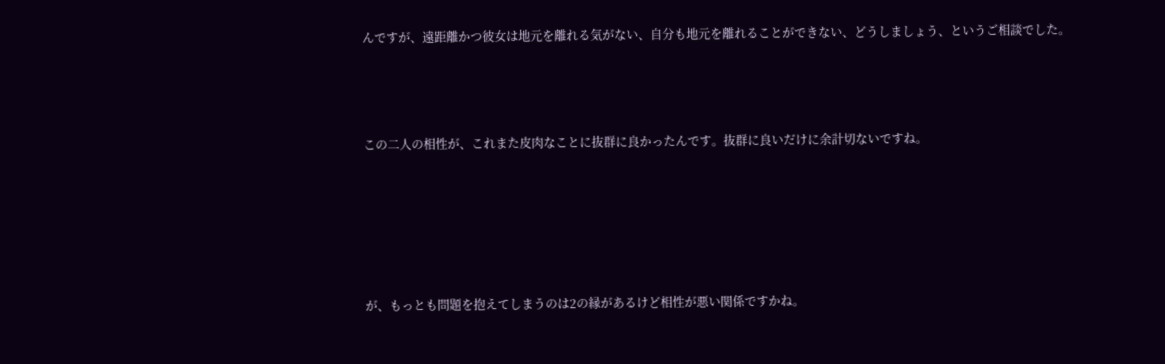んですが、遠距離かつ彼女は地元を離れる気がない、自分も地元を離れることができない、どうしましょう、というご相談でした。



この二人の相性が、これまた皮肉なことに抜群に良かったんです。抜群に良いだけに余計切ないですね。





が、もっとも問題を抱えてしまうのは2の縁があるけど相性が悪い関係ですかね。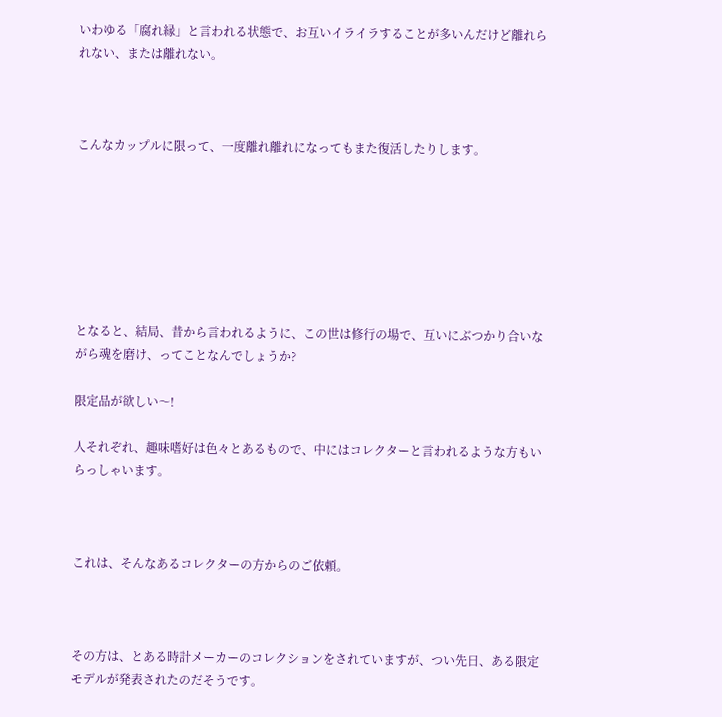いわゆる「腐れ縁」と言われる状態で、お互いイライラすることが多いんだけど離れられない、または離れない。



こんなカップルに限って、一度離れ離れになってもまた復活したりします。







となると、結局、昔から言われるように、この世は修行の場で、互いにぶつかり合いながら魂を磨け、ってことなんでしょうか?

限定品が欲しい〜!

人それぞれ、趣味嗜好は色々とあるもので、中にはコレクターと言われるような方もいらっしゃいます。



これは、そんなあるコレクターの方からのご依頼。



その方は、とある時計メーカーのコレクションをされていますが、つい先日、ある限定モデルが発表されたのだそうです。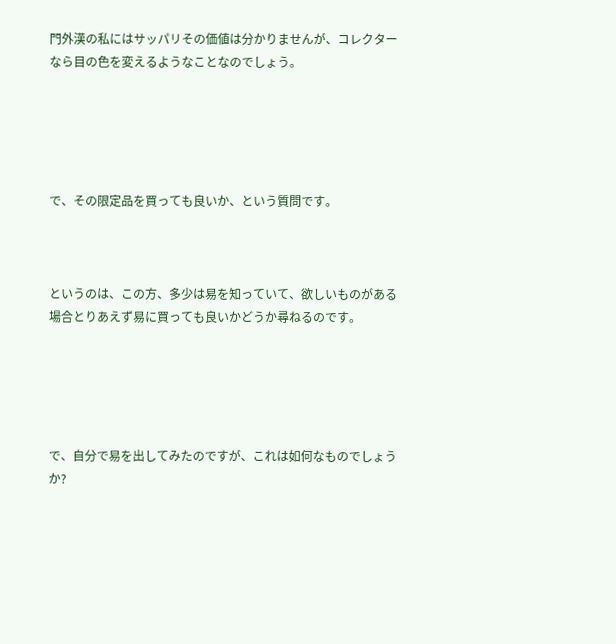門外漢の私にはサッパリその価値は分かりませんが、コレクターなら目の色を変えるようなことなのでしょう。





で、その限定品を買っても良いか、という質問です。



というのは、この方、多少は易を知っていて、欲しいものがある場合とりあえず易に買っても良いかどうか尋ねるのです。





で、自分で易を出してみたのですが、これは如何なものでしょうか?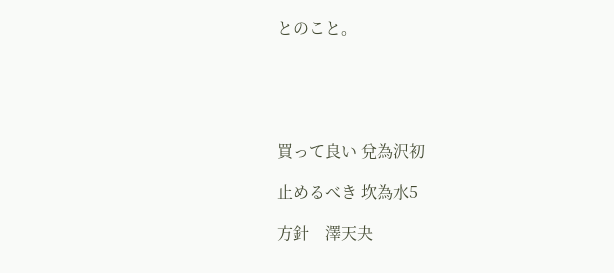とのこと。





買って良い 兌為沢初

止めるべき 坎為水5

方針    澤天夬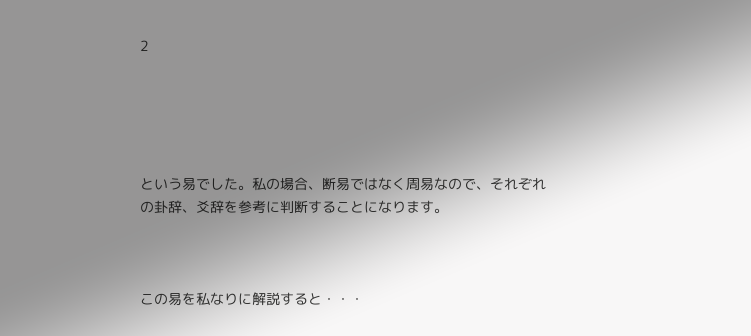2





という易でした。私の場合、断易ではなく周易なので、それぞれの卦辞、爻辞を参考に判断することになります。



この易を私なりに解説すると・・・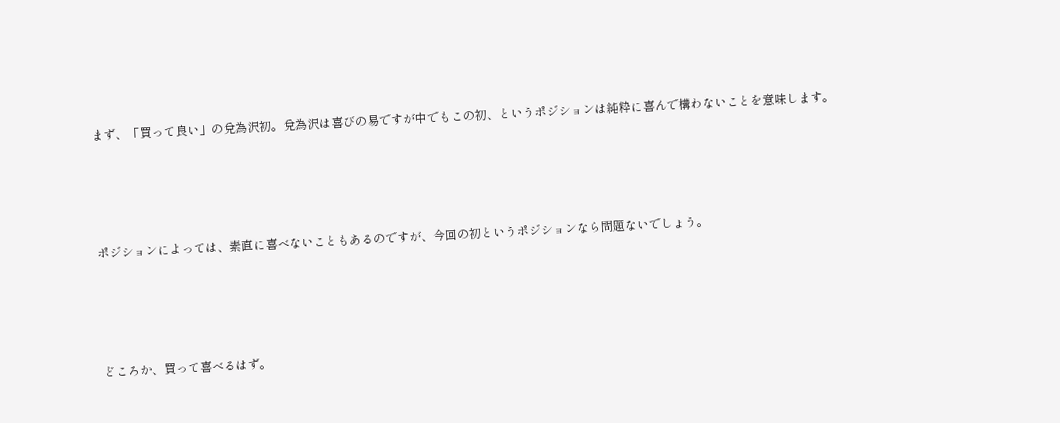まず、「買って良い」の兌為沢初。兌為沢は喜びの易ですが中でもこの初、というポジションは純粋に喜んで構わないことを意味します。





ポジションによっては、素直に喜べないこともあるのですが、今回の初というポジションなら問題ないでしょう。





どころか、買って喜べるはず。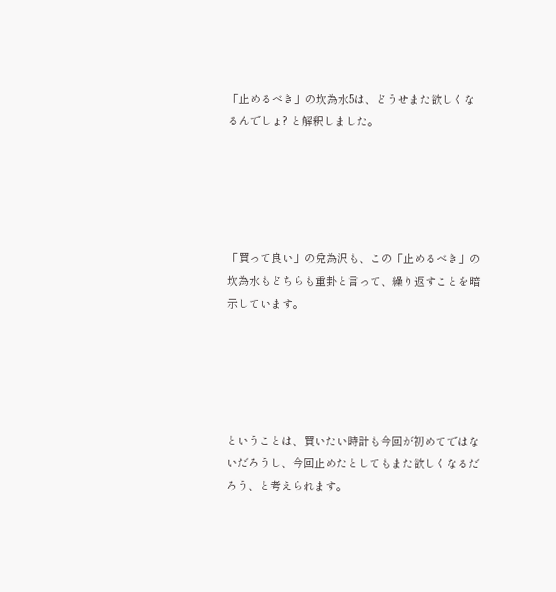「止めるべき」の坎為水5は、どうせまた欲しくなるんでしょ? と解釈しました。





「買って良い」の兌為沢も、この「止めるべき」の坎為水もどちらも重卦と言って、繰り返すことを暗示しています。





ということは、買いたい時計も今回が初めてではないだろうし、今回止めたとしてもまた欲しくなるだろう、と考えられます。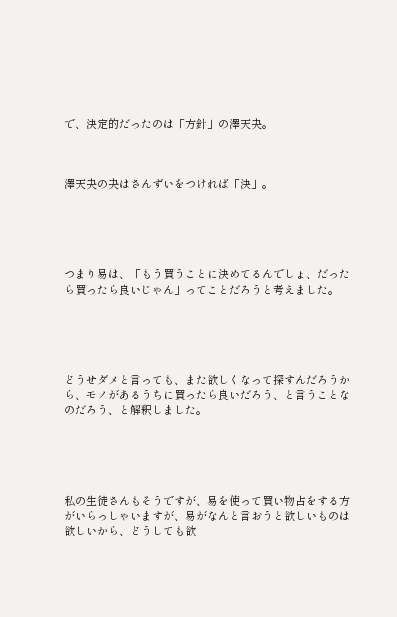で、決定的だったのは「方針」の澤天夬。



澤天夬の夬はさんずいをつければ「決」。





つまり易は、「もう買うことに決めてるんでしょ、だったら買ったら良いじゃん」ってことだろうと考えました。





どうせダメと言っても、また欲しくなって探すんだろうから、モノがあるうちに買ったら良いだろう、と言うことなのだろう、と解釈しました。





私の生徒さんもそうですが、易を使って買い物占をする方がいらっしゃいますが、易がなんと言おうと欲しいものは欲しいから、どうしても欲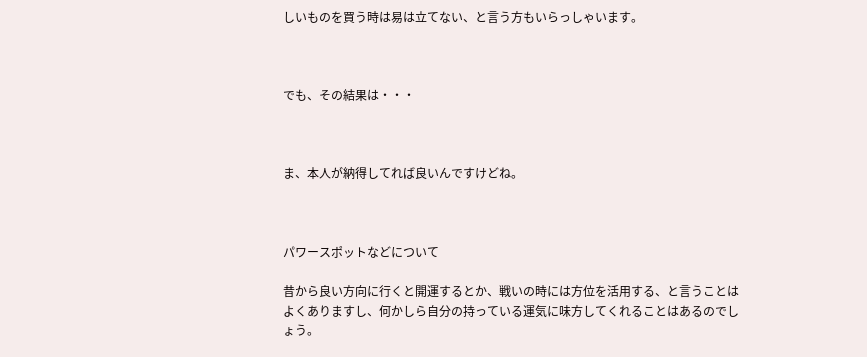しいものを買う時は易は立てない、と言う方もいらっしゃいます。



でも、その結果は・・・



ま、本人が納得してれば良いんですけどね。



パワースポットなどについて

昔から良い方向に行くと開運するとか、戦いの時には方位を活用する、と言うことはよくありますし、何かしら自分の持っている運気に味方してくれることはあるのでしょう。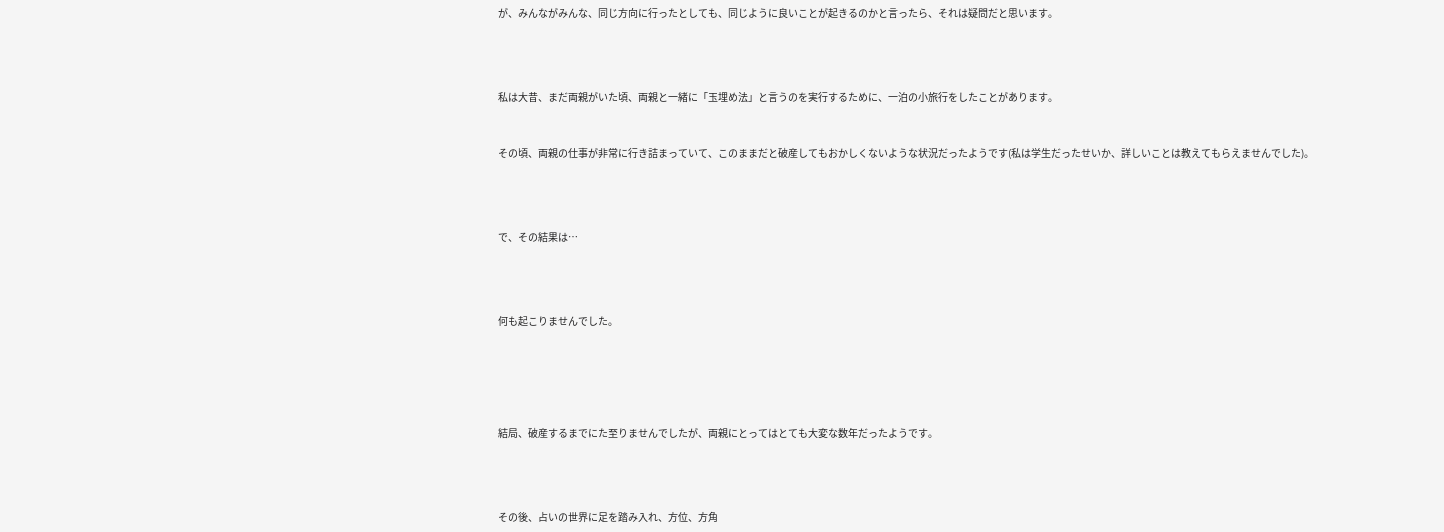が、みんながみんな、同じ方向に行ったとしても、同じように良いことが起きるのかと言ったら、それは疑問だと思います。





私は大昔、まだ両親がいた頃、両親と一緒に「玉埋め法」と言うのを実行するために、一泊の小旅行をしたことがあります。



その頃、両親の仕事が非常に行き詰まっていて、このままだと破産してもおかしくないような状況だったようです(私は学生だったせいか、詳しいことは教えてもらえませんでした)。





で、その結果は…





何も起こりませんでした。







結局、破産するまでにた至りませんでしたが、両親にとってはとても大変な数年だったようです。





その後、占いの世界に足を踏み入れ、方位、方角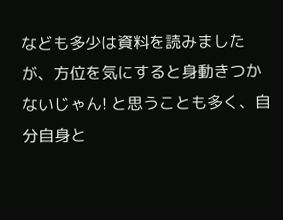なども多少は資料を読みましたが、方位を気にすると身動きつかないじゃん! と思うことも多く、自分自身と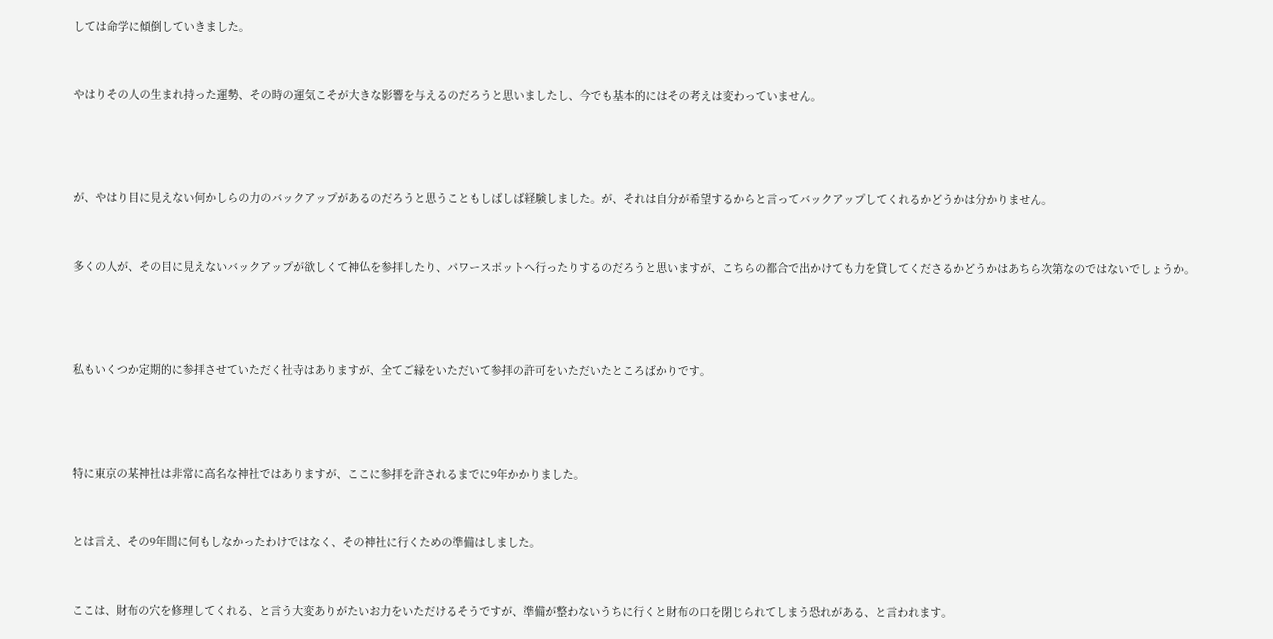しては命学に傾倒していきました。



やはりその人の生まれ持った運勢、その時の運気こそが大きな影響を与えるのだろうと思いましたし、今でも基本的にはその考えは変わっていません。





が、やはり目に見えない何かしらの力のバックアップがあるのだろうと思うこともしばしば経験しました。が、それは自分が希望するからと言ってバックアップしてくれるかどうかは分かりません。



多くの人が、その目に見えないバックアップが欲しくて神仏を参拝したり、パワースポットへ行ったりするのだろうと思いますが、こちらの都合で出かけても力を貸してくださるかどうかはあちら次第なのではないでしょうか。





私もいくつか定期的に参拝させていただく社寺はありますが、全てご縁をいただいて参拝の許可をいただいたところばかりです。





特に東京の某神社は非常に高名な神社ではありますが、ここに参拝を許されるまでに9年かかりました。



とは言え、その9年間に何もしなかったわけではなく、その神社に行くための準備はしました。



ここは、財布の穴を修理してくれる、と言う大変ありがたいお力をいただけるそうですが、準備が整わないうちに行くと財布の口を閉じられてしまう恐れがある、と言われます。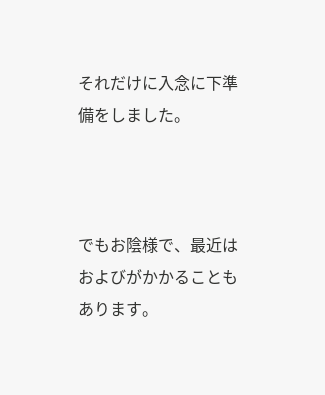それだけに入念に下準備をしました。



でもお陰様で、最近はおよびがかかることもあります。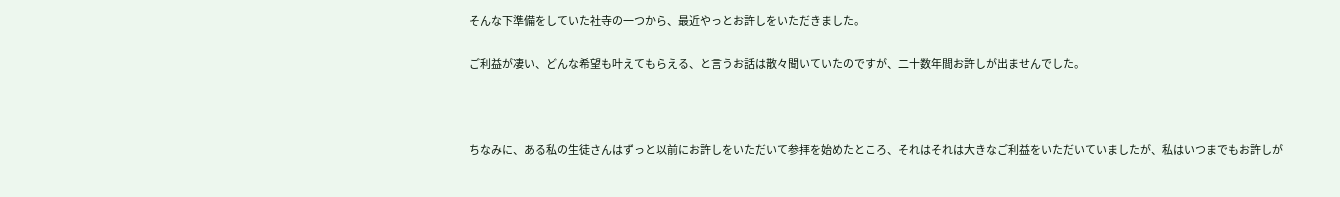そんな下準備をしていた社寺の一つから、最近やっとお許しをいただきました。

ご利益が凄い、どんな希望も叶えてもらえる、と言うお話は散々聞いていたのですが、二十数年間お許しが出ませんでした。



ちなみに、ある私の生徒さんはずっと以前にお許しをいただいて参拝を始めたところ、それはそれは大きなご利益をいただいていましたが、私はいつまでもお許しが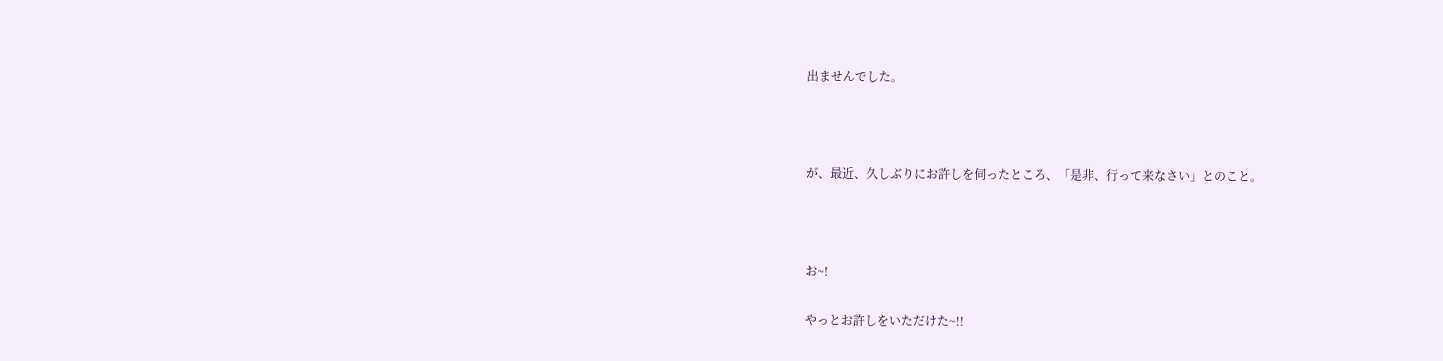出ませんでした。



が、最近、久しぶりにお許しを伺ったところ、「是非、行って来なさい」とのこと。



お~!

やっとお許しをいただけた~!!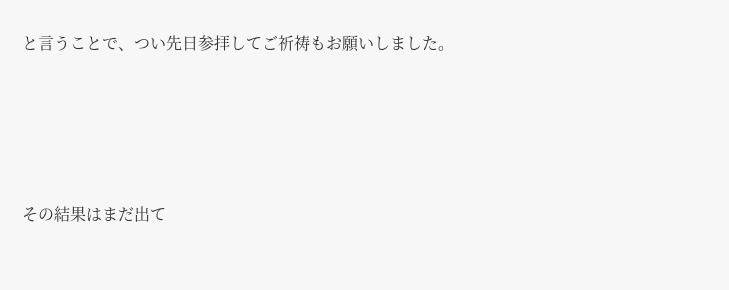と言うことで、つい先日参拝してご祈祷もお願いしました。





その結果はまだ出て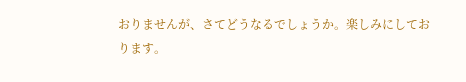おりませんが、さてどうなるでしょうか。楽しみにしております。